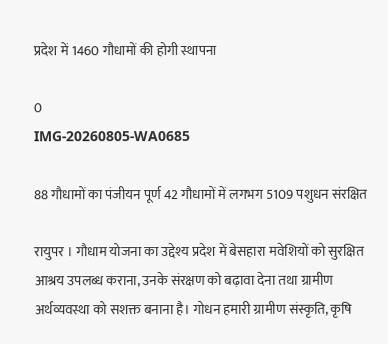प्रदेश में 1460 गौधामों की होगी स्थापना

0
IMG-20260805-WA0685

88 गौधामों का पंजीयन पूर्ण 42 गौधामों में लगभग 5109 पशुधन संरक्षित

रायुपर । गौधाम योजना का उद्देश्य प्रदेश में बेसहारा मवेशियों को सुरक्षित आश्रय उपलब्ध कराना, उनके संरक्षण को बढ़ावा देना तथा ग्रामीण अर्थव्यवस्था को सशक्त बनाना है। गोधन हमारी ग्रामीण संस्कृति, कृषि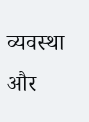व्यवस्था और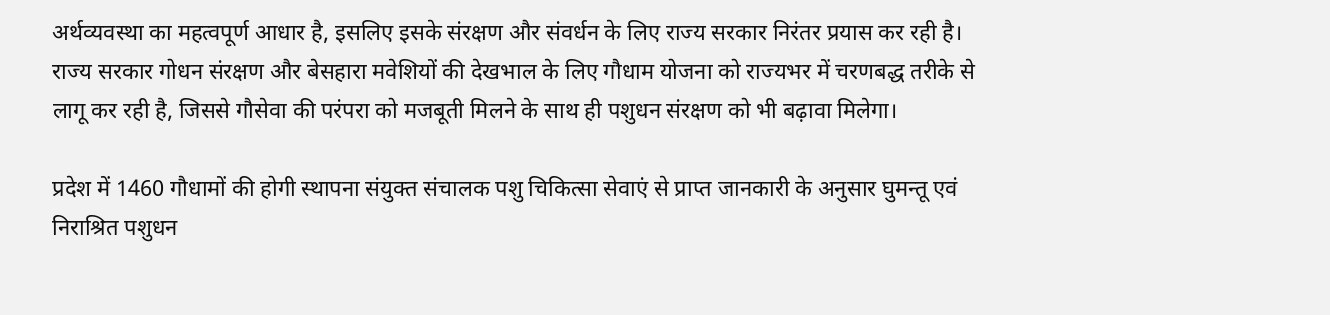अर्थव्यवस्था का महत्वपूर्ण आधार है, इसलिए इसके संरक्षण और संवर्धन के लिए राज्य सरकार निरंतर प्रयास कर रही है। राज्य सरकार गोधन संरक्षण और बेसहारा मवेशियों की देखभाल के लिए गौधाम योजना को राज्यभर में चरणबद्ध तरीके से लागू कर रही है, जिससे गौसेवा की परंपरा को मजबूती मिलने के साथ ही पशुधन संरक्षण को भी बढ़ावा मिलेगा।

प्रदेश में 1460 गौधामों की होगी स्थापना संयुक्त संचालक पशु चिकित्सा सेवाएं से प्राप्त जानकारी के अनुसार घुमन्तू एवं निराश्रित पशुधन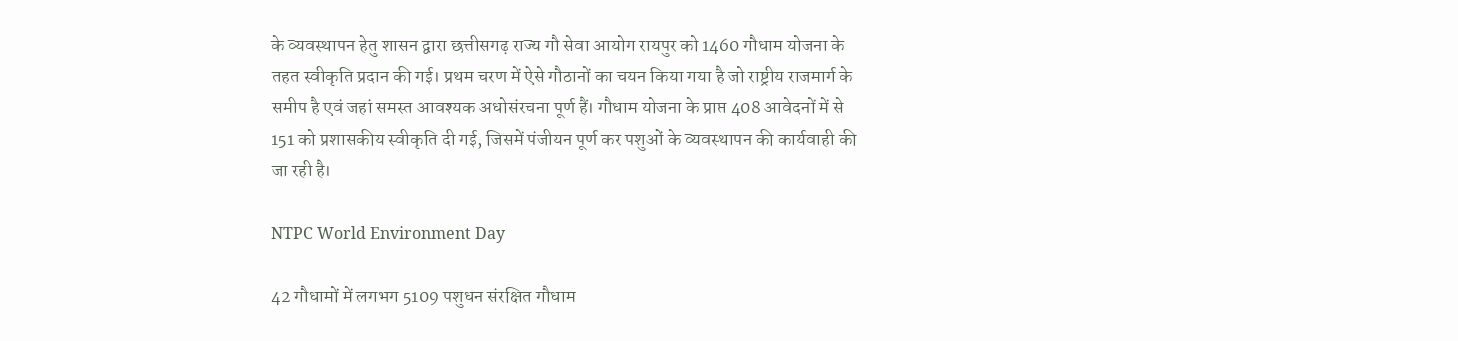के व्यवस्थापन हेतु शासन द्वारा छत्तीसगढ़ राज्य गौ सेवा आयोग रायपुर को 1460 गौधाम योजना के तहत स्वीकृति प्रदान की गई। प्रथम चरण में ऐसे गौठानों का चयन किया गया है जो राष्ट्रीय राजमार्ग के समीप है एवं जहां समस्त आवश्यक अधोसंरचना पूर्ण हैं। गौधाम योजना के प्राप्त 408 आवेदनों में से 151 को प्रशासकीय स्वीकृति दी गई, जिसमें पंजीयन पूर्ण कर पशुओं के व्यवस्थापन की कार्यवाही की जा रही है।

NTPC World Environment Day

42 गौधामों में लगभग 5109 पशुधन संरक्षित गौधाम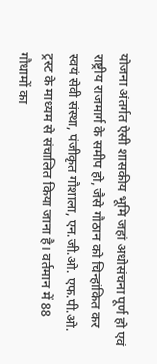योजना अंतर्गत ऐसी शासकीय भूमि जहां अधोसंचना पूर्ण हो एवं राष्ट्रीय राजमार्ग के समीप हो, जैसे गौठान को चिन्हांकित कर स्वयं सेवी संस्था, पंजीकृत गौशाला, एन.जी.ओ. एफ.पी.ओ. ट्रस्ट के माध्यम से संचालित किया जाना है। वर्तमान में 88 गौधामों का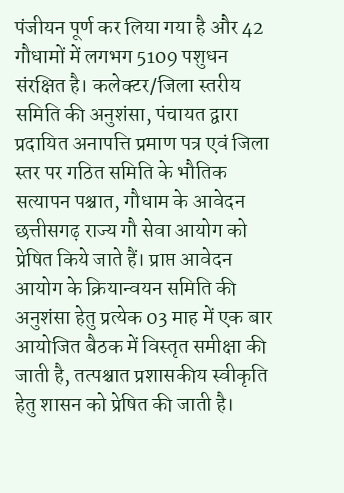पंजीयन पूर्ण कर लिया गया है और 42 गौधामों में लगभग 5109 पशुधन संरक्षित है। कलेक्टर/जिला स्तरीय समिति की अनुशंसा, पंचायत द्वारा प्रदायित अनापत्ति प्रमाण पत्र एवं जिला स्तर पर गठित समिति के भौतिक सत्यापन पश्चात, गौधाम के आवेदन छत्तीसगढ़ राज्य गौ सेवा आयोग को प्रेषित किये जाते हैं। प्राप्त आवेदन आयोग के क्रियान्वयन समिति की अनुशंसा हेतु प्रत्येक 03 माह में एक बार आयोजित बैठक में विस्तृत समीक्षा की जाती है, तत्पश्चात प्रशासकीय स्वीकृति हेतु शासन को प्रेषित की जाती है।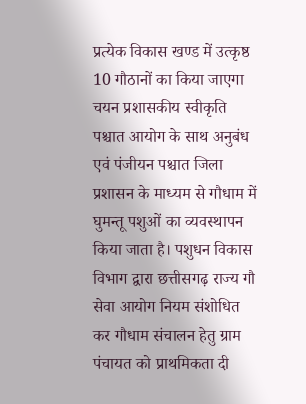प्रत्येक विकास खण्ड में उत्कृष्ठ 10 गौठानों का किया जाएगा चयन प्रशासकीय स्वीकृति पश्चात आयोग के साथ अनुबंध एवं पंजीयन पश्चात जिला प्रशासन के माध्यम से गौधाम में घुमन्तू पशुओं का व्यवस्थापन किया जाता है। पशुधन विकास विभाग द्वारा छत्तीसगढ़ राज्य गौ सेवा आयोग नियम संशोधित कर गौधाम संचालन हेतु ग्राम पंचायत को प्राथमिकता दी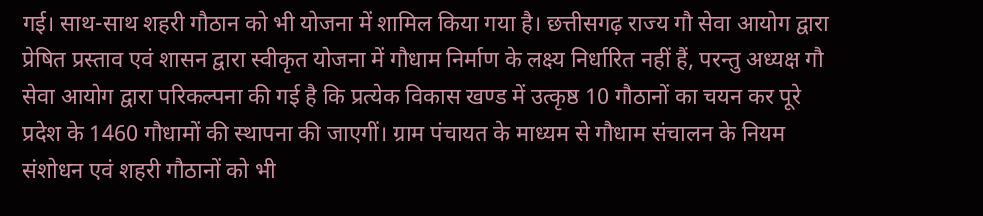गई। साथ-साथ शहरी गौठान को भी योजना में शामिल किया गया है। छत्तीसगढ़ राज्य गौ सेवा आयोग द्वारा प्रेषित प्रस्ताव एवं शासन द्वारा स्वीकृत योजना में गौधाम निर्माण के लक्ष्य निर्धारित नहीं हैं, परन्तु अध्यक्ष गौ सेवा आयोग द्वारा परिकल्पना की गई है कि प्रत्येक विकास खण्ड में उत्कृष्ठ 10 गौठानों का चयन कर पूरे प्रदेश के 1460 गौधामों की स्थापना की जाएगीं। ग्राम पंचायत के माध्यम से गौधाम संचालन के नियम संशोधन एवं शहरी गौठानों को भी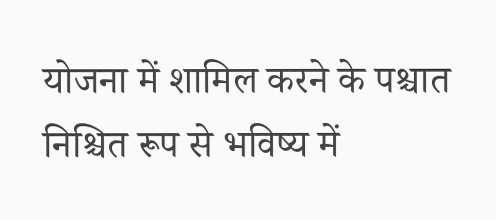योजना में शामिल करने के पश्चात निश्चित रूप से भविष्य में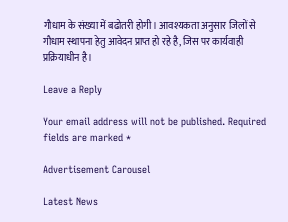गौधाम के संख्या में बढोतरी होगी। आवश्यकता अनुसार जिलों से गौधाम स्थापना हेतु आवेदन प्राप्त हो रहे है, जिस पर कार्यवाही प्रक्रियाधीन है।

Leave a Reply

Your email address will not be published. Required fields are marked *

Advertisement Carousel

Latest News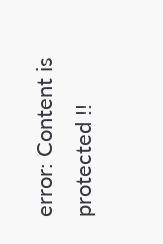error: Content is protected !!